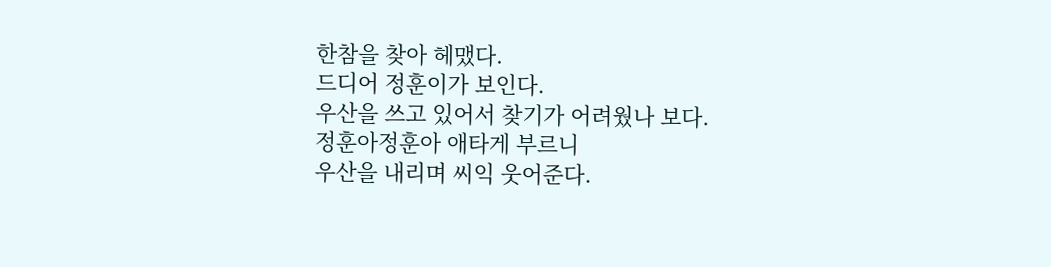한참을 찾아 헤맸다.
드디어 정훈이가 보인다.
우산을 쓰고 있어서 찾기가 어려웠나 보다.
정훈아정훈아 애타게 부르니
우산을 내리며 씨익 웃어준다.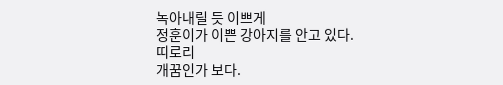녹아내릴 듯 이쁘게
정훈이가 이쁜 강아지를 안고 있다.
띠로리
개꿈인가 보다.